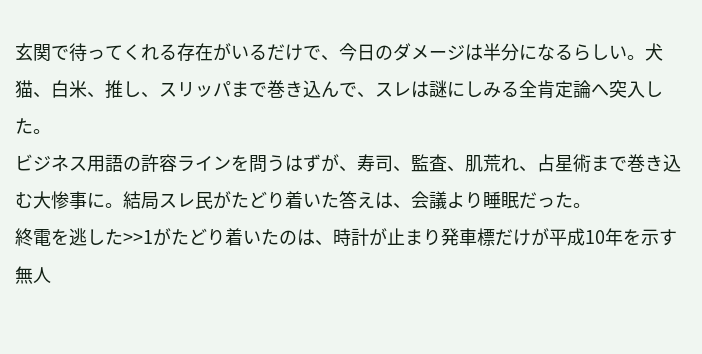玄関で待ってくれる存在がいるだけで、今日のダメージは半分になるらしい。犬猫、白米、推し、スリッパまで巻き込んで、スレは謎にしみる全肯定論へ突入した。
ビジネス用語の許容ラインを問うはずが、寿司、監査、肌荒れ、占星術まで巻き込む大惨事に。結局スレ民がたどり着いた答えは、会議より睡眠だった。
終電を逃した>>1がたどり着いたのは、時計が止まり発車標だけが平成10年を示す無人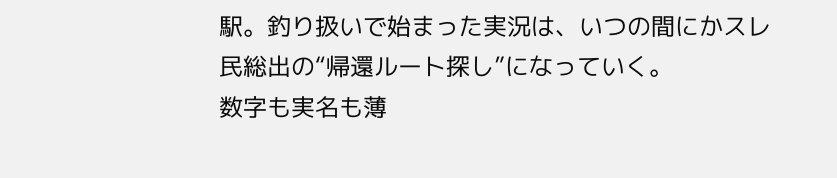駅。釣り扱いで始まった実況は、いつの間にかスレ民総出の“帰還ルート探し”になっていく。
数字も実名も薄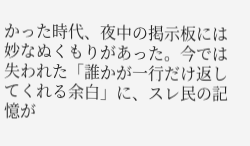かった時代、夜中の掲示板には妙なぬくもりがあった。今では失われた「誰かが一行だけ返してくれる余白」に、スレ民の記憶が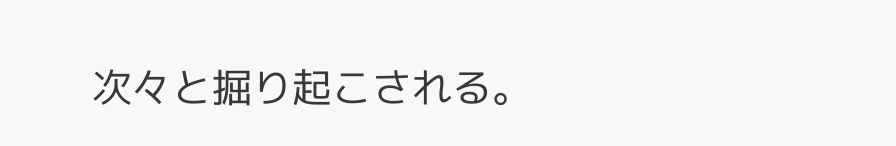次々と掘り起こされる。